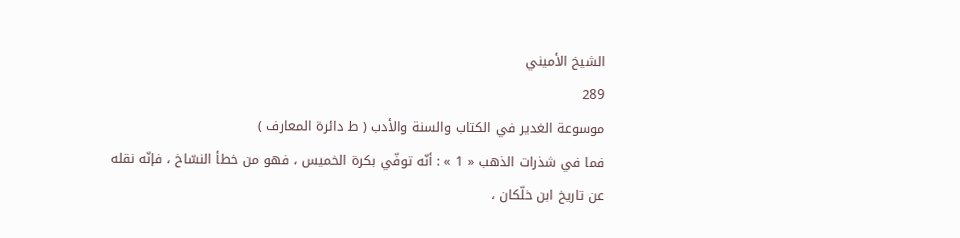الشيخ الأميني
289
موسوعة الغدير في الكتاب والسنة والأدب ( ط دائرة المعارف )
فما في شذرات الذهب « 1 » : أنّه توفّي بكرة الخميس ، فهو من خطأ النسّاخ ، فإنّه نقله عن تاريخ ابن خلّكان ،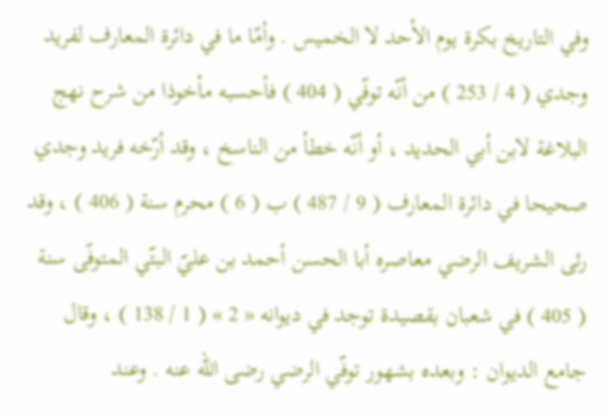وفي التاريخ بكرة يوم الأحد لا الخميس . وأمّا ما في دائرة المعارف لفريد وجدي ( 4 / 253 ) من أنّه توفّي ( 404 ) فأحسبه مأخوذا من شرح نهج البلاغة لابن أبي الحديد ، أو أنّه خطأ من الناسخ ، وقد أرّخه فريد وجدي صحيحا في دائرة المعارف ( 9 / 487 ) ب ( 6 ) محرم سنة ( 406 ) ، وقد رثى الشريف الرضي معاصره أبا الحسن أحمد بن عليّ البتّي المتوفّى سنة ( 405 ) في شعبان بقصيدة توجد في ديوانه « 2 » ( 1 / 138 ) ، وقال جامع الديوان : وبعده بشهور توفّي الرضي رضى اللّه عنه . وعند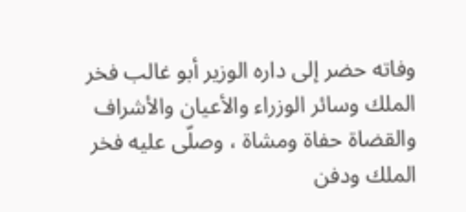وفاته حضر إلى داره الوزير أبو غالب فخر الملك وسائر الوزراء والأعيان والأشراف والقضاة حفاة ومشاة ، وصلّى عليه فخر الملك ودفن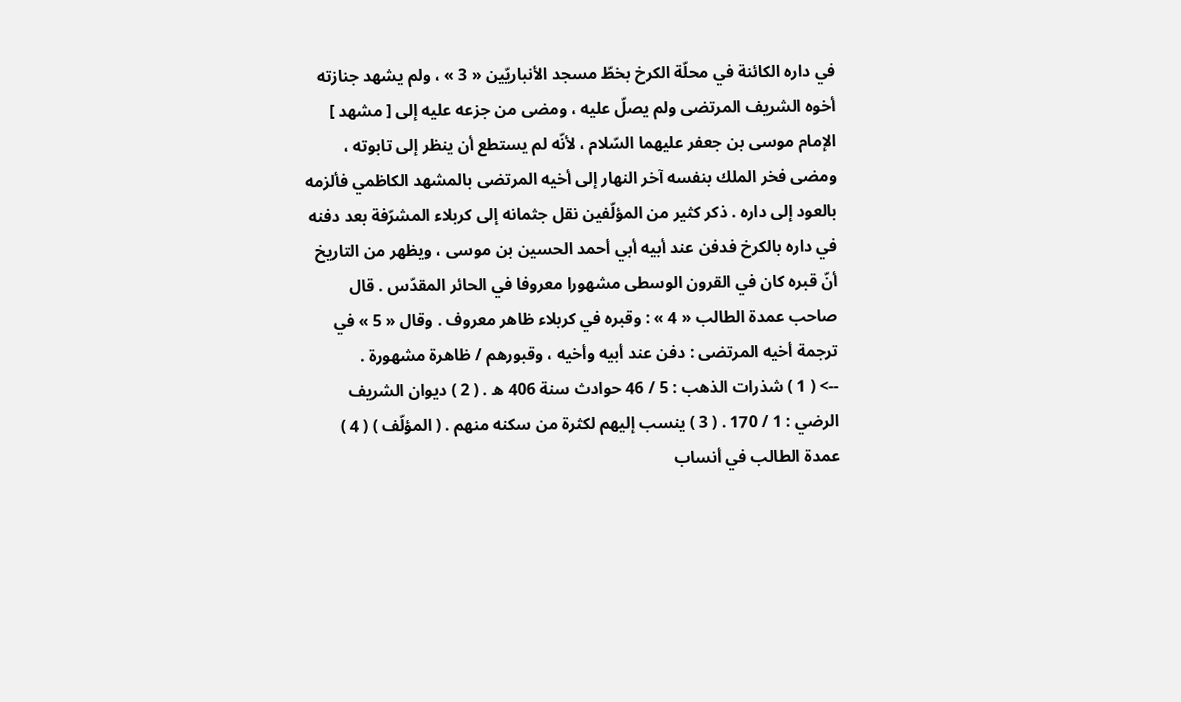في داره الكائنة في محلّة الكرخ بخطّ مسجد الأنباريّين « 3 » ، ولم يشهد جنازته أخوه الشريف المرتضى ولم يصلّ عليه ، ومضى من جزعه عليه إلى [ مشهد ] الإمام موسى بن جعفر عليهما السّلام ، لأنّه لم يستطع أن ينظر إلى تابوته ، ومضى فخر الملك بنفسه آخر النهار إلى أخيه المرتضى بالمشهد الكاظمي فألزمه بالعود إلى داره . ذكر كثير من المؤلّفين نقل جثمانه إلى كربلاء المشرّفة بعد دفنه في داره بالكرخ فدفن عند أبيه أبي أحمد الحسين بن موسى ، ويظهر من التاريخ أنّ قبره كان في القرون الوسطى مشهورا معروفا في الحائر المقدّس . قال صاحب عمدة الطالب « 4 » : وقبره في كربلاء ظاهر معروف . وقال « 5 » في ترجمة أخيه المرتضى : دفن عند أبيه وأخيه ، وقبورهم / ظاهرة مشهورة .
--> ( 1 ) شذرات الذهب : 5 / 46 حوادث سنة 406 ه . ( 2 ) ديوان الشريف الرضي : 1 / 170 . ( 3 ) ينسب إليهم لكثرة من سكنه منهم . ( المؤلّف ) ( 4 ) عمدة الطالب في أنساب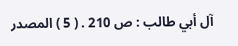آل أبي طالب : ص 210 . ( 5 ) المصدر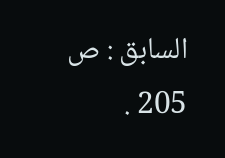السابق : ص 205 .